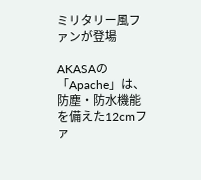ミリタリー風ファンが登場

AKASAの「Apache」は、防塵・防水機能を備えた12cmファ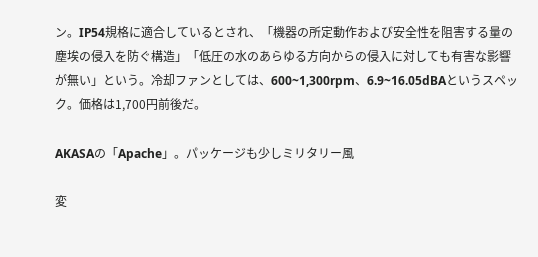ン。IP54規格に適合しているとされ、「機器の所定動作および安全性を阻害する量の塵埃の侵入を防ぐ構造」「低圧の水のあらゆる方向からの侵入に対しても有害な影響が無い」という。冷却ファンとしては、600~1,300rpm、6.9~16.05dBAというスペック。価格は1,700円前後だ。

AKASAの「Apache」。パッケージも少しミリタリー風

変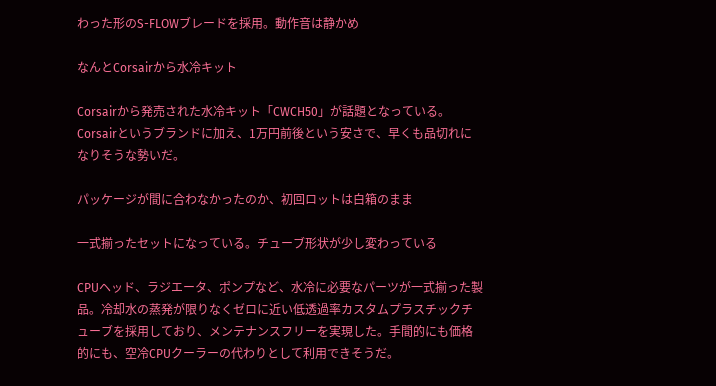わった形のS-FLOWブレードを採用。動作音は静かめ

なんとCorsairから水冷キット

Corsairから発売された水冷キット「CWCH50」が話題となっている。Corsairというブランドに加え、1万円前後という安さで、早くも品切れになりそうな勢いだ。

パッケージが間に合わなかったのか、初回ロットは白箱のまま

一式揃ったセットになっている。チューブ形状が少し変わっている

CPUヘッド、ラジエータ、ポンプなど、水冷に必要なパーツが一式揃った製品。冷却水の蒸発が限りなくゼロに近い低透過率カスタムプラスチックチューブを採用しており、メンテナンスフリーを実現した。手間的にも価格的にも、空冷CPUクーラーの代わりとして利用できそうだ。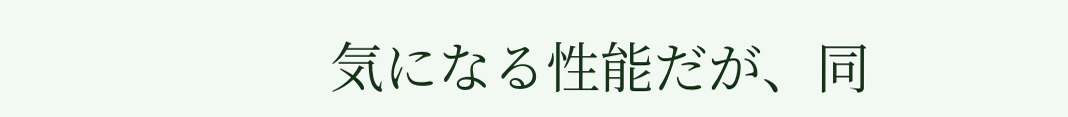気になる性能だが、同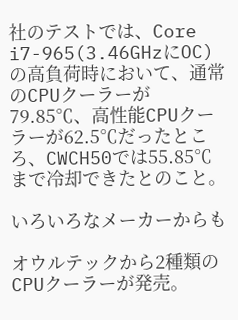社のテストでは、Core i7-965(3.46GHzにOC)の高負荷時において、通常のCPUクーラーが79.85℃、高性能CPUクーラーが62.5℃だったところ、CWCH50では55.85℃まで冷却できたとのこと。

いろいろなメーカーからも

オウルテックから2種類のCPUクーラーが発売。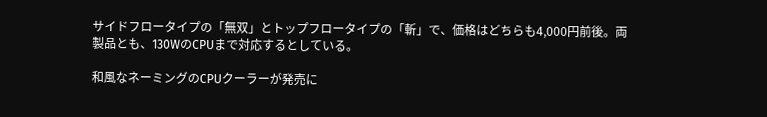サイドフロータイプの「無双」とトップフロータイプの「斬」で、価格はどちらも4,000円前後。両製品とも、130WのCPUまで対応するとしている。

和風なネーミングのCPUクーラーが発売に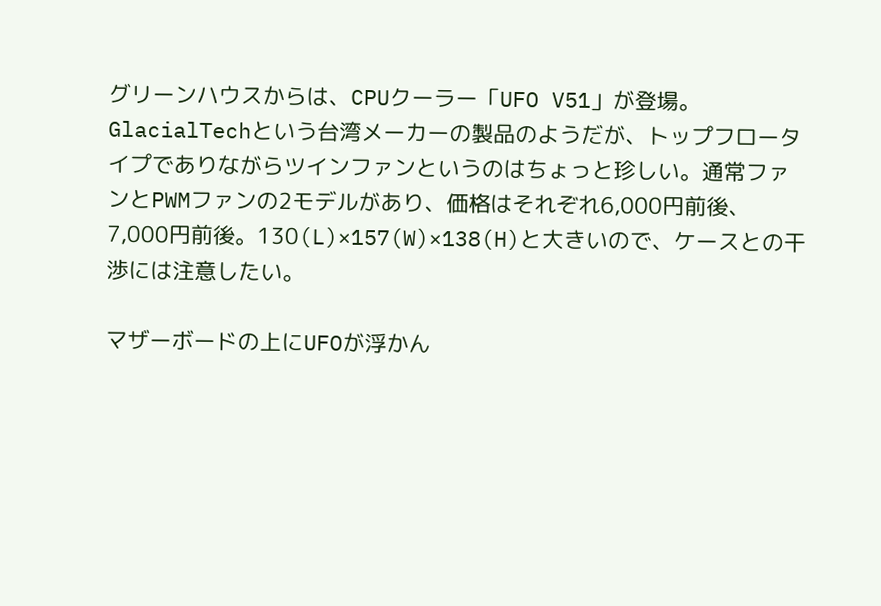グリーンハウスからは、CPUクーラー「UFO V51」が登場。GlacialTechという台湾メーカーの製品のようだが、トップフロータイプでありながらツインファンというのはちょっと珍しい。通常ファンとPWMファンの2モデルがあり、価格はそれぞれ6,000円前後、7,000円前後。130(L)×157(W)×138(H)と大きいので、ケースとの干渉には注意したい。

マザーボードの上にUFOが浮かん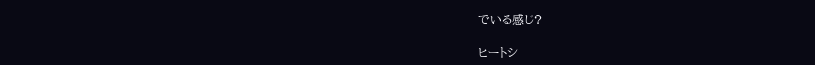でいる感じ?

ヒートシ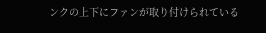ンクの上下にファンが取り付けられている